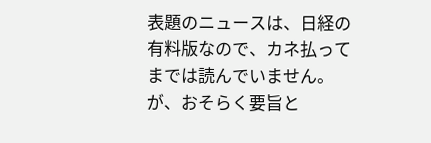表題のニュースは、日経の有料版なので、カネ払ってまでは読んでいません。
が、おそらく要旨と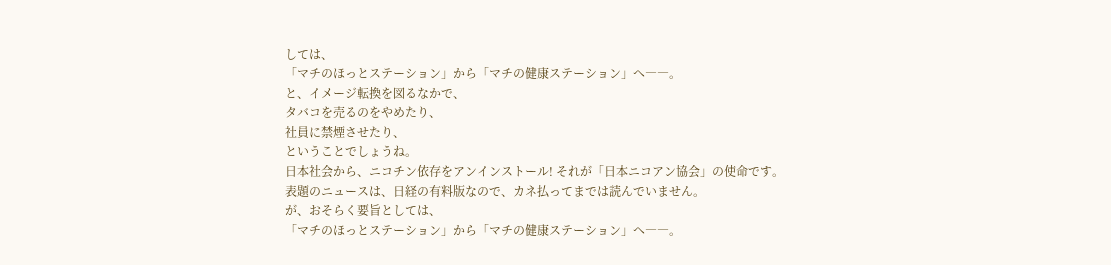しては、
「マチのほっとステーション」から「マチの健康ステーション」へ――。
と、イメージ転換を図るなかで、
タバコを売るのをやめたり、
社員に禁煙させたり、
ということでしょうね。
日本社会から、ニコチン依存をアンインストール! それが「日本ニコアン協会」の使命です。
表題のニュースは、日経の有料版なので、カネ払ってまでは読んでいません。
が、おそらく要旨としては、
「マチのほっとステーション」から「マチの健康ステーション」へ――。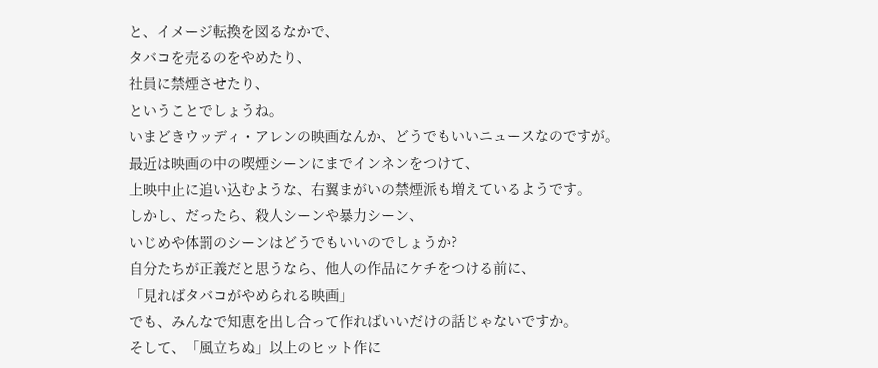と、イメージ転換を図るなかで、
タバコを売るのをやめたり、
社員に禁煙させたり、
ということでしょうね。
いまどきウッディ・アレンの映画なんか、どうでもいいニュースなのですが。
最近は映画の中の喫煙シーンにまでインネンをつけて、
上映中止に追い込むような、右翼まがいの禁煙派も増えているようです。
しかし、だったら、殺人シーンや暴力シーン、
いじめや体罰のシーンはどうでもいいのでしょうか?
自分たちが正義だと思うなら、他人の作品にケチをつける前に、
「見ればタバコがやめられる映画」
でも、みんなで知恵を出し合って作ればいいだけの話じゃないですか。
そして、「風立ちぬ」以上のヒット作に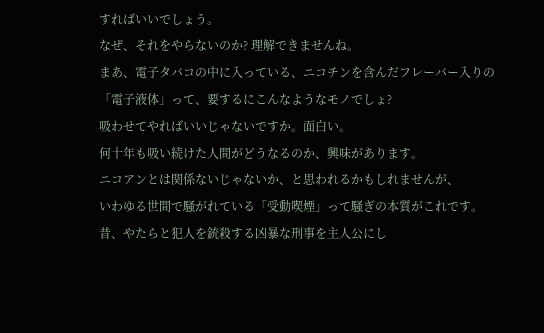すればいいでしょう。
なぜ、それをやらないのか? 理解できませんね。
まあ、電子タバコの中に入っている、ニコチンを含んだフレーバー入りの
「電子液体」って、要するにこんなようなモノでしょ?
吸わせてやればいいじゃないですか。面白い。
何十年も吸い続けた人間がどうなるのか、興味があります。
ニコアンとは関係ないじゃないか、と思われるかもしれませんが、
いわゆる世間で騒がれている「受動喫煙」って騒ぎの本質がこれです。
昔、やたらと犯人を銃殺する凶暴な刑事を主人公にし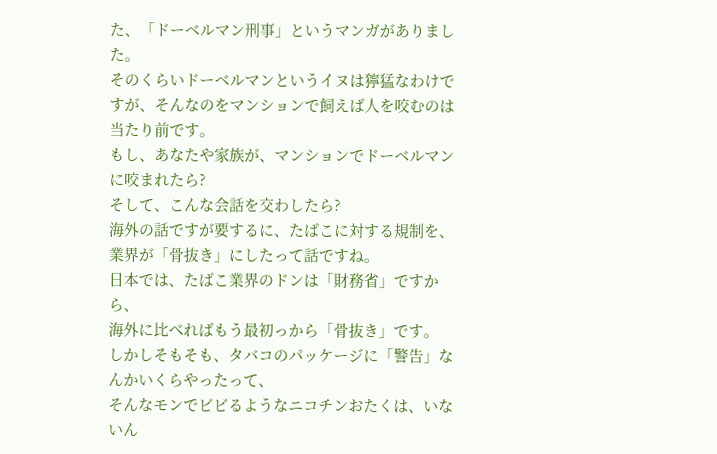た、「ドーベルマン刑事」というマンガがありました。
そのくらいドーベルマンというイヌは獰猛なわけですが、そんなのをマンションで飼えば人を咬むのは当たり前です。
もし、あなたや家族が、マンションでドーベルマンに咬まれたら?
そして、こんな会話を交わしたら?
海外の話ですが要するに、たばこに対する規制を、業界が「骨抜き」にしたって話ですね。
日本では、たばこ業界のドンは「財務省」ですから、
海外に比べればもう最初っから「骨抜き」です。
しかしそもそも、タバコのパッケージに「警告」なんかいくらやったって、
そんなモンでビビるようなニコチンおたくは、いないん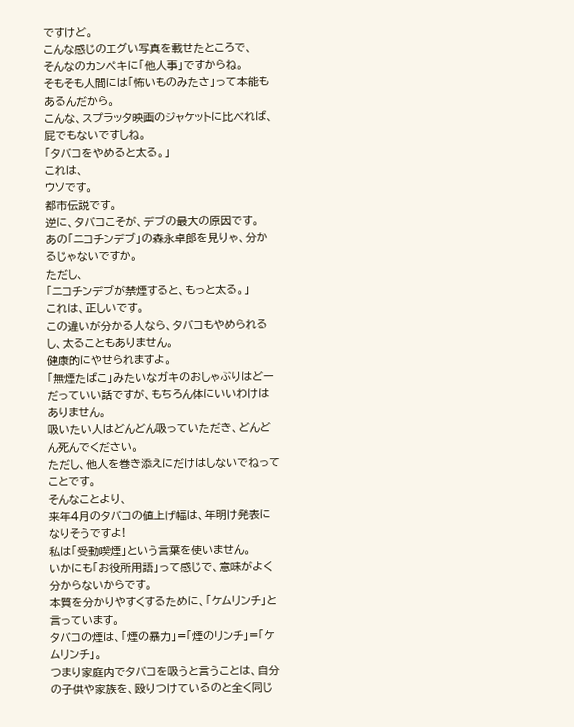ですけど。
こんな感じのエグい写真を載せたところで、
そんなのカンペキに「他人事」ですからね。
そもそも人間には「怖いものみたさ」って本能もあるんだから。
こんな、スプラッタ映画のジャケットに比べれば、屁でもないですしね。
「タバコをやめると太る。」
これは、
ウソです。
都市伝説です。
逆に、タバコこそが、デブの最大の原因です。
あの「ニコチンデブ」の森永卓郎を見りゃ、分かるじゃないですか。
ただし、
「ニコチンデブが禁煙すると、もっと太る。」
これは、正しいです。
この違いが分かる人なら、タバコもやめられるし、太ることもありません。
健康的にやせられますよ。
「無煙たばこ」みたいなガキのおしゃぶりはどーだっていい話ですが、もちろん体にいいわけはありません。
吸いたい人はどんどん吸っていただき、どんどん死んでください。
ただし、他人を巻き添えにだけはしないでねってことです。
そんなことより、
来年4月のタバコの値上げ幅は、年明け発表になりそうですよ!
私は「受動喫煙」という言葉を使いません。
いかにも「お役所用語」って感じで、意味がよく分からないからです。
本質を分かりやすくするために、「ケムリンチ」と言っています。
タバコの煙は、「煙の暴力」=「煙のリンチ」=「ケムリンチ」。
つまり家庭内でタバコを吸うと言うことは、自分の子供や家族を、殴りつけているのと全く同じ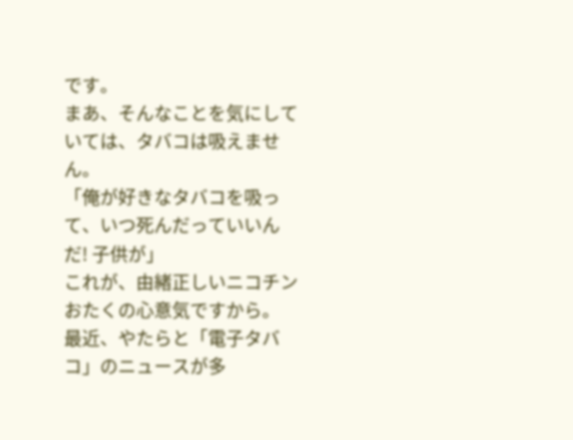です。
まあ、そんなことを気にしていては、タバコは吸えません。
「俺が好きなタバコを吸って、いつ死んだっていいんだ! 子供が」
これが、由緒正しいニコチンおたくの心意気ですから。
最近、やたらと「電子タバコ」のニュースが多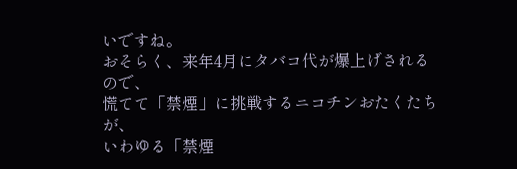いですね。
おそらく、来年4月にタバコ代が爆上げされるので、
慌てて「禁煙」に挑戦するニコチンおたくたちが、
いわゆる「禁煙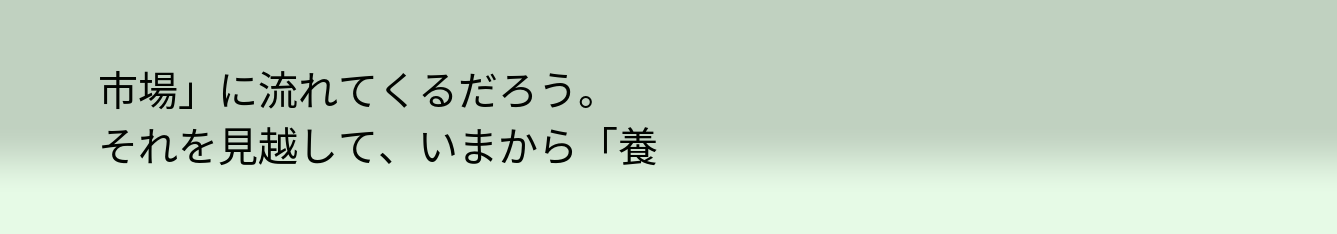市場」に流れてくるだろう。
それを見越して、いまから「養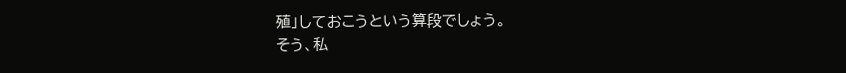殖」しておこうという算段でしょう。
そう、私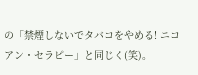の「禁煙しないでタバコをやめる! ニコアン・セラピー」と同じく(笑)。